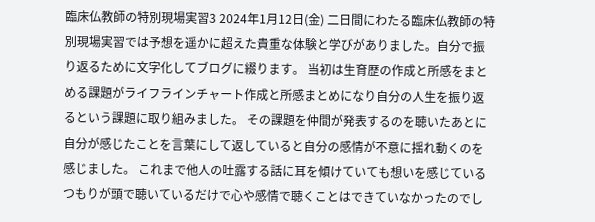臨床仏教師の特別現場実習3 2024年1月12日(金) 二日間にわたる臨床仏教師の特別現場実習では予想を遥かに超えた貴重な体験と学びがありました。自分で振り返るために文字化してブログに綴ります。 当初は生育歴の作成と所感をまとめる課題がライフラインチャート作成と所感まとめになり自分の人生を振り返るという課題に取り組みました。 その課題を仲間が発表するのを聴いたあとに自分が感じたことを言葉にして返していると自分の感情が不意に揺れ動くのを感じました。 これまで他人の吐露する話に耳を傾けていても想いを感じているつもりが頭で聴いているだけで心や感情で聴くことはできていなかったのでし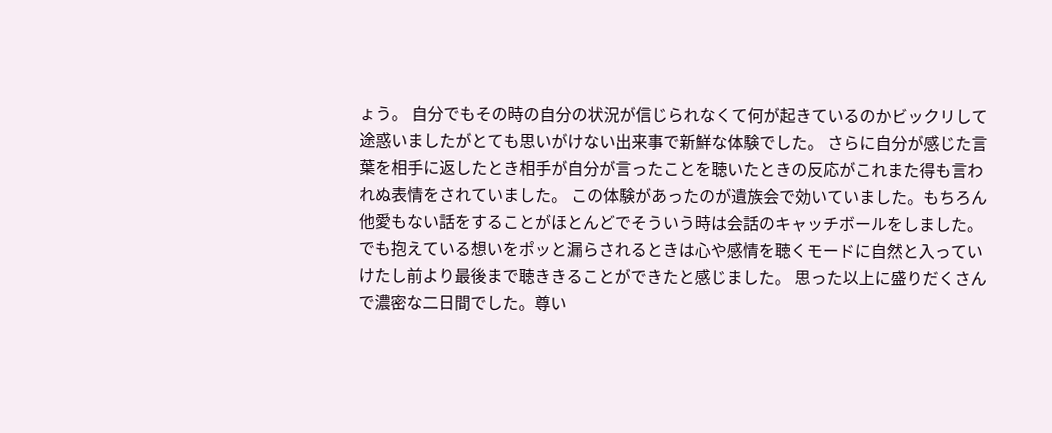ょう。 自分でもその時の自分の状況が信じられなくて何が起きているのかビックリして途惑いましたがとても思いがけない出来事で新鮮な体験でした。 さらに自分が感じた言葉を相手に返したとき相手が自分が言ったことを聴いたときの反応がこれまた得も言われぬ表情をされていました。 この体験があったのが遺族会で効いていました。もちろん他愛もない話をすることがほとんどでそういう時は会話のキャッチボールをしました。 でも抱えている想いをポッと漏らされるときは心や感情を聴くモードに自然と入っていけたし前より最後まで聴ききることができたと感じました。 思った以上に盛りだくさんで濃密な二日間でした。尊い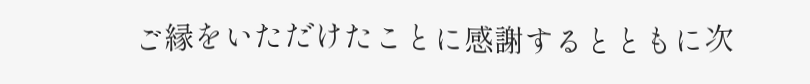ご縁をいただけたことに感謝するとともに次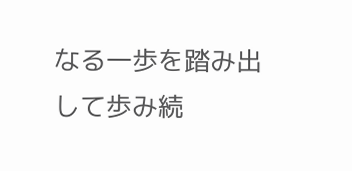なる一歩を踏み出して歩み続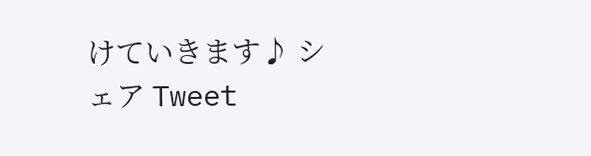けていきます♪ シェア Tweet